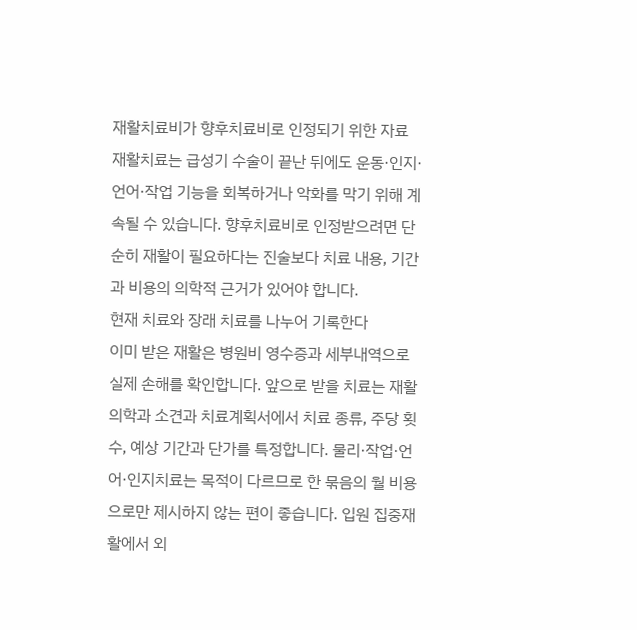재활치료비가 향후치료비로 인정되기 위한 자료
재활치료는 급성기 수술이 끝난 뒤에도 운동·인지·언어·작업 기능을 회복하거나 악화를 막기 위해 계속될 수 있습니다. 향후치료비로 인정받으려면 단순히 재활이 필요하다는 진술보다 치료 내용, 기간과 비용의 의학적 근거가 있어야 합니다.
현재 치료와 장래 치료를 나누어 기록한다
이미 받은 재활은 병원비 영수증과 세부내역으로 실제 손해를 확인합니다. 앞으로 받을 치료는 재활의학과 소견과 치료계획서에서 치료 종류, 주당 횟수, 예상 기간과 단가를 특정합니다. 물리·작업·언어·인지치료는 목적이 다르므로 한 묶음의 월 비용으로만 제시하지 않는 편이 좋습니다. 입원 집중재활에서 외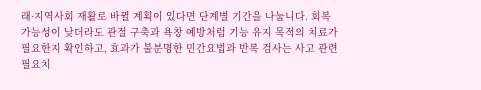래·지역사회 재활로 바뀔 계획이 있다면 단계별 기간을 나눕니다. 회복 가능성이 낮더라도 관절 구축과 욕창 예방처럼 기능 유지 목적의 치료가 필요한지 확인하고, 효과가 불분명한 민간요법과 반복 검사는 사고 관련 필요치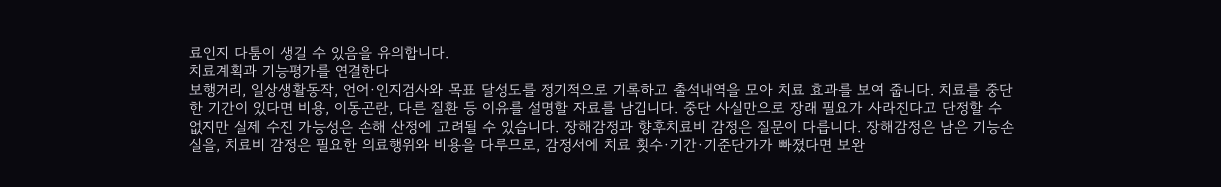료인지 다툼이 생길 수 있음을 유의합니다.
치료계획과 기능평가를 연결한다
보행거리, 일상생활동작, 언어·인지검사와 목표 달성도를 정기적으로 기록하고 출석내역을 모아 치료 효과를 보여 줍니다. 치료를 중단한 기간이 있다면 비용, 이동곤란, 다른 질환 등 이유를 설명할 자료를 남깁니다. 중단 사실만으로 장래 필요가 사라진다고 단정할 수 없지만 실제 수진 가능성은 손해 산정에 고려될 수 있습니다. 장해감정과 향후치료비 감정은 질문이 다릅니다. 장해감정은 남은 기능손실을, 치료비 감정은 필요한 의료행위와 비용을 다루므로, 감정서에 치료 횟수·기간·기준단가가 빠졌다면 보완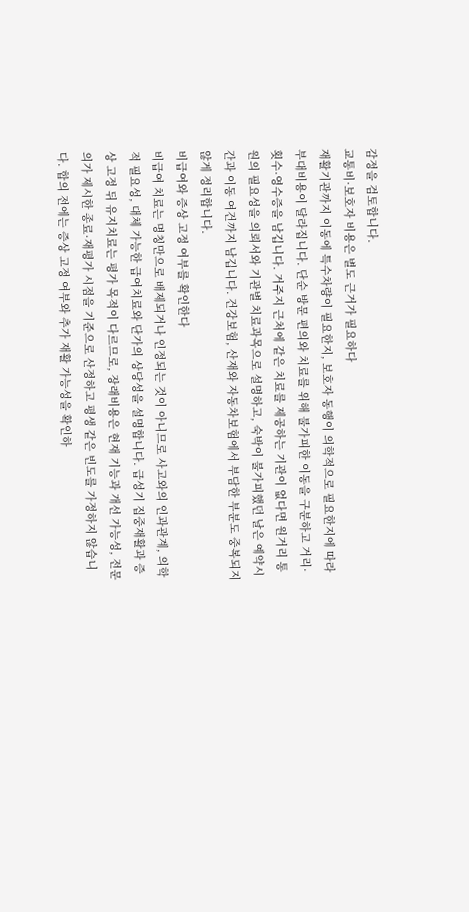감정을 검토합니다.
교통비·보호자 비용은 별도 근거가 필요하다
재활기관까지 이동에 특수차량이 필요한지, 보호자 동행이 의학적으로 필요한지에 따라 부대비용이 달라집니다. 단순 방문 편의와 치료를 위해 불가피한 이동을 구분하고 거리·횟수·영수증을 남깁니다. 거주지 근처에 같은 치료를 제공하는 기관이 없다면 원거리 통원의 필요성을 의뢰서와 기관별 치료과목으로 설명하고, 숙박이 불가피했던 날은 예약시간과 이동 여건까지 남깁니다. 건강보험, 산재와 자동차보험에서 부담한 부분도 중복되지 않게 정리합니다.
비급여와 증상 고정 여부를 확인한다
비급여 치료는 명칭만으로 배제되거나 인정되는 것이 아니므로 사고와의 인과관계, 의학적 필요성, 대체 가능한 급여치료와 단가의 상당성을 설명합니다. 급성기 집중재활과 증상 고정 뒤 유지치료는 평가 목적이 다르므로, 장래비용은 현재 기능과 개선 가능성, 전문의가 제시한 종료·재평가 시점을 기준으로 산정하고 평생 같은 빈도를 가정하지 않습니다. 합의 전에는 증상 고정 여부와 추가 재활 가능성을 확인하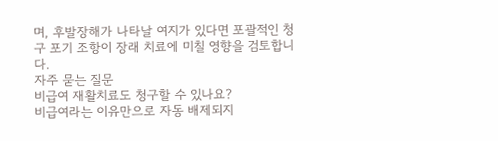며, 후발장해가 나타날 여지가 있다면 포괄적인 청구 포기 조항이 장래 치료에 미칠 영향을 검토합니다.
자주 묻는 질문
비급여 재활치료도 청구할 수 있나요?
비급여라는 이유만으로 자동 배제되지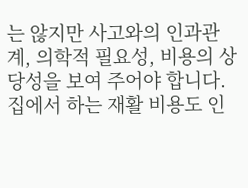는 않지만 사고와의 인과관계, 의학적 필요성, 비용의 상당성을 보여 주어야 합니다.
집에서 하는 재활 비용도 인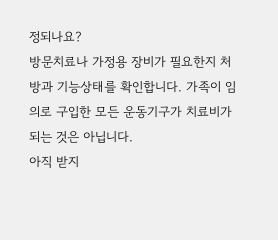정되나요?
방문치료나 가정용 장비가 필요한지 처방과 기능상태를 확인합니다. 가족이 임의로 구입한 모든 운동기구가 치료비가 되는 것은 아닙니다.
아직 받지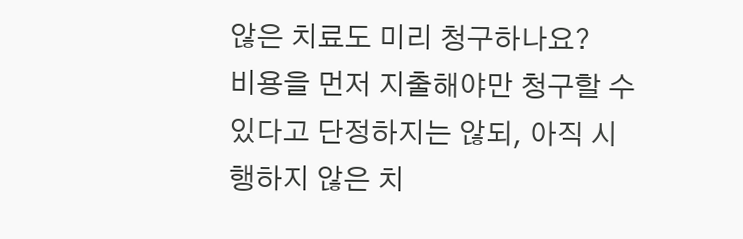않은 치료도 미리 청구하나요?
비용을 먼저 지출해야만 청구할 수 있다고 단정하지는 않되, 아직 시행하지 않은 치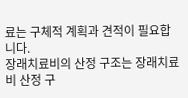료는 구체적 계획과 견적이 필요합니다.
장래치료비의 산정 구조는 장래치료비 산정 구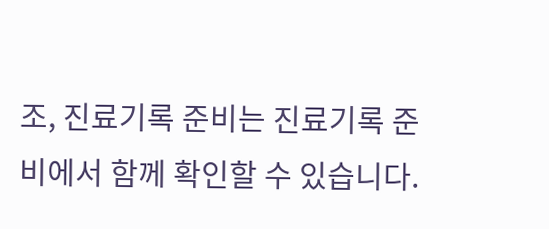조, 진료기록 준비는 진료기록 준비에서 함께 확인할 수 있습니다.